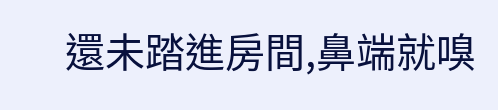還未踏進房間,鼻端就嗅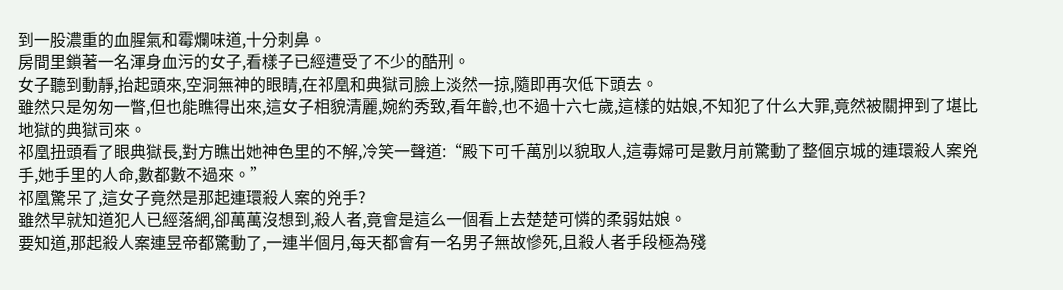到一股濃重的血腥氣和霉爛味道,十分刺鼻。
房間里鎖著一名渾身血污的女子,看樣子已經遭受了不少的酷刑。
女子聽到動靜,抬起頭來,空洞無神的眼睛,在祁凰和典獄司臉上淡然一掠,隨即再次低下頭去。
雖然只是匆匆一瞥,但也能瞧得出來,這女子相貌清麗,婉約秀致,看年齡,也不過十六七歲,這樣的姑娘,不知犯了什么大罪,竟然被關押到了堪比地獄的典獄司來。
祁凰扭頭看了眼典獄長,對方瞧出她神色里的不解,冷笑一聲道:“殿下可千萬別以貌取人,這毒婦可是數月前驚動了整個京城的連環殺人案兇手,她手里的人命,數都數不過來。”
祁凰驚呆了,這女子竟然是那起連環殺人案的兇手?
雖然早就知道犯人已經落網,卻萬萬沒想到,殺人者,竟會是這么一個看上去楚楚可憐的柔弱姑娘。
要知道,那起殺人案連昱帝都驚動了,一連半個月,每天都會有一名男子無故慘死,且殺人者手段極為殘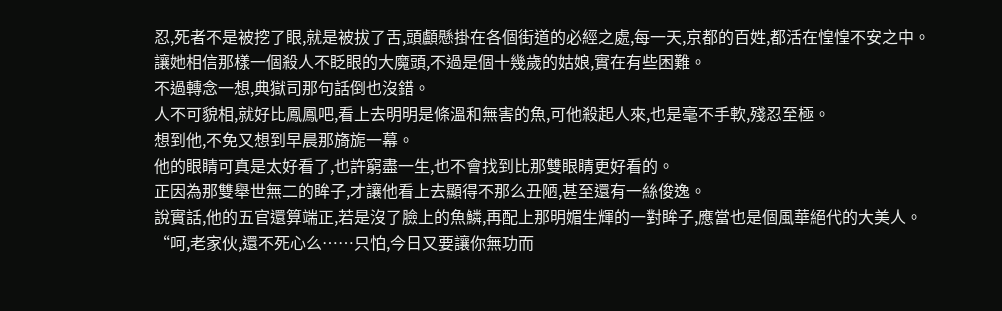忍,死者不是被挖了眼,就是被拔了舌,頭顱懸掛在各個街道的必經之處,每一天,京都的百姓,都活在惶惶不安之中。
讓她相信那樣一個殺人不眨眼的大魔頭,不過是個十幾歲的姑娘,實在有些困難。
不過轉念一想,典獄司那句話倒也沒錯。
人不可貌相,就好比鳳鳳吧,看上去明明是條溫和無害的魚,可他殺起人來,也是毫不手軟,殘忍至極。
想到他,不免又想到早晨那旖旎一幕。
他的眼睛可真是太好看了,也許窮盡一生,也不會找到比那雙眼睛更好看的。
正因為那雙舉世無二的眸子,才讓他看上去顯得不那么丑陋,甚至還有一絲俊逸。
說實話,他的五官還算端正,若是沒了臉上的魚鱗,再配上那明媚生輝的一對眸子,應當也是個風華絕代的大美人。
“呵,老家伙,還不死心么……只怕,今日又要讓你無功而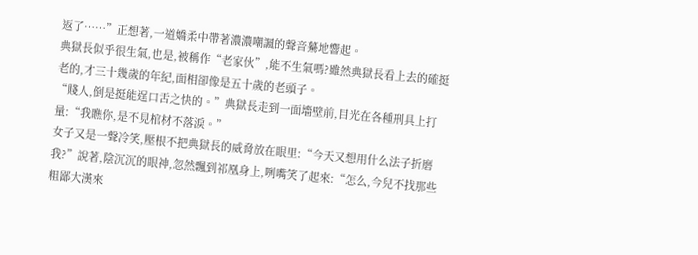返了……”正想著,一道嬌柔中帶著濃濃嘲諷的聲音驀地響起。
典獄長似乎很生氣,也是,被稱作“老家伙”,能不生氣嗎?雖然典獄長看上去的確挺老的,才三十幾歲的年紀,面相卻像是五十歲的老頭子。
“賤人,倒是挺能逞口舌之快的。”典獄長走到一面墻壁前,目光在各種刑具上打量:“我瞧你,是不見棺材不落淚。”
女子又是一聲冷笑,壓根不把典獄長的威脅放在眼里:“今天又想用什么法子折磨我?”說著,陰沉沉的眼神,忽然飄到祁凰身上,咧嘴笑了起來:“怎么,今兒不找那些粗鄙大漢來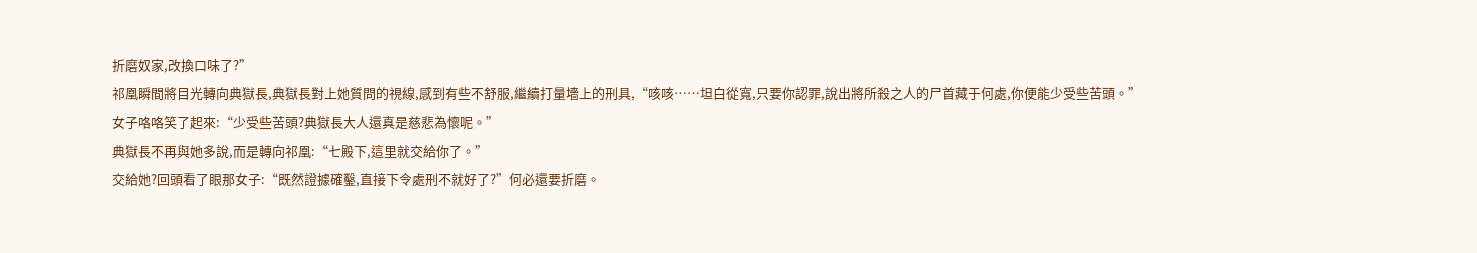折磨奴家,改換口味了?”
祁凰瞬間將目光轉向典獄長,典獄長對上她質問的視線,感到有些不舒服,繼續打量墻上的刑具,“咳咳……坦白從寬,只要你認罪,說出將所殺之人的尸首藏于何處,你便能少受些苦頭。”
女子咯咯笑了起來:“少受些苦頭?典獄長大人還真是慈悲為懷呢。”
典獄長不再與她多說,而是轉向祁凰:“七殿下,這里就交給你了。”
交給她?回頭看了眼那女子:“既然證據確鑿,直接下令處刑不就好了?”何必還要折磨。